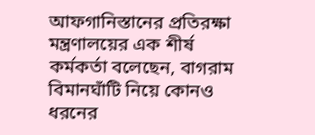আফগানিস্তানের প্রতিরক্ষা মন্ত্রণালয়ের এক শীর্ষ কর্মকর্তা বলেছেন, বাগরাম বিমানঘাঁটি নিয়ে কোনও ধরনের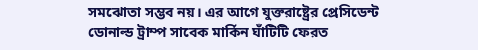সমঝোতা সম্ভব নয়। এর আগে যুক্তরাষ্ট্রের প্রেসিডেন্ট ডোনাল্ড ট্রাম্প সাবেক মার্কিন ঘাঁটিটি ফেরত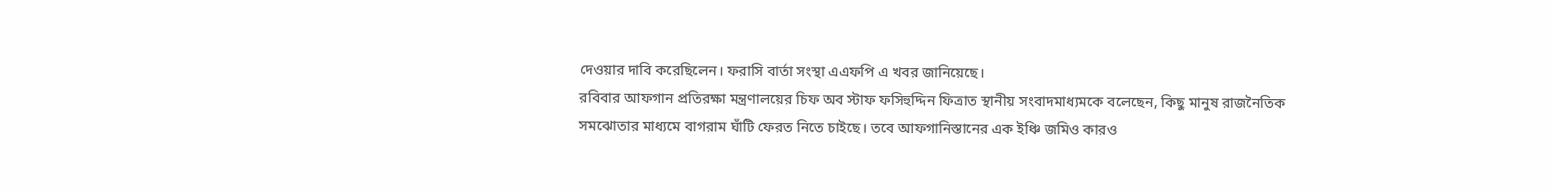দেওয়ার দাবি করেছিলেন। ফরাসি বার্তা সংস্থা এএফপি এ খবর জানিয়েছে।
রবিবার আফগান প্রতিরক্ষা মন্ত্রণালয়ের চিফ অব স্টাফ ফসিহুদ্দিন ফিত্রাত স্থানীয় সংবাদমাধ্যমকে বলেছেন, কিছু মানুষ রাজনৈতিক সমঝোতার মাধ্যমে বাগরাম ঘাঁটি ফেরত নিতে চাইছে। তবে আফগানিস্তানের এক ইঞ্চি জমিও কারও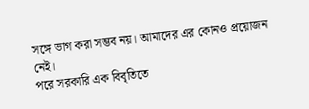সঙ্গে ভাগ করা সম্ভব নয়। আমাদের এর কোনও প্রয়োজন নেই।
পরে সরকারি এক বিবৃতিতে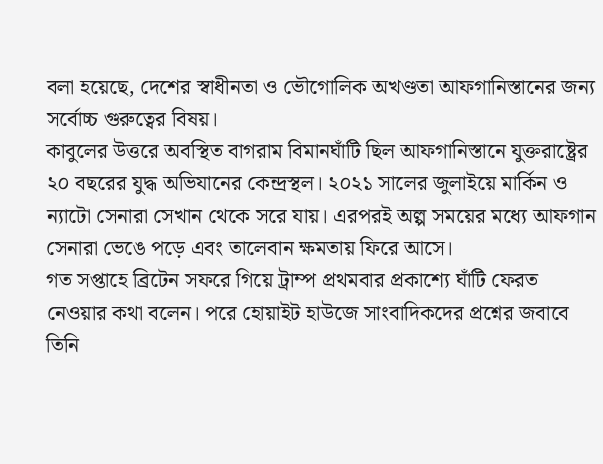বলা হয়েছে, দেশের স্বাধীনতা ও ভৌগোলিক অখণ্ডতা আফগানিস্তানের জন্য সর্বোচ্চ গুরুত্বের বিষয়।
কাবুলের উত্তরে অবস্থিত বাগরাম বিমানঘাঁটি ছিল আফগানিস্তানে যুক্তরাষ্ট্রের ২০ বছরের যুদ্ধ অভিযানের কেন্দ্রস্থল। ২০২১ সালের জুলাইয়ে মার্কিন ও ন্যাটো সেনারা সেখান থেকে সরে যায়। এরপরই অল্প সময়ের মধ্যে আফগান সেনারা ভেঙে পড়ে এবং তালেবান ক্ষমতায় ফিরে আসে।
গত সপ্তাহে ব্রিটেন সফরে গিয়ে ট্রাম্প প্রথমবার প্রকাশ্যে ঘাঁটি ফেরত নেওয়ার কথা বলেন। পরে হোয়াইট হাউজে সাংবাদিকদের প্রশ্নের জবাবে তিনি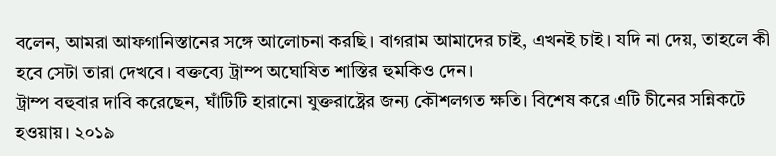বলেন, আমরা আফগানিস্তানের সঙ্গে আলোচনা করছি। বাগরাম আমাদের চাই, এখনই চাই। যদি না দেয়, তাহলে কী হবে সেটা তারা দেখবে। বক্তব্যে ট্রাম্প অঘোষিত শাস্তির হুমকিও দেন।
ট্রাম্প বহুবার দাবি করেছেন, ঘাঁটিটি হারানো যুক্তরাষ্ট্রের জন্য কৌশলগত ক্ষতি। বিশেষ করে এটি চীনের সন্নিকটে হওয়ায়। ২০১৯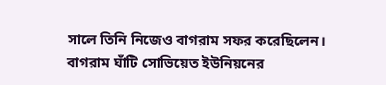সালে তিনি নিজেও বাগরাম সফর করেছিলেন।
বাগরাম ঘাঁটি সোভিয়েত ইউনিয়নের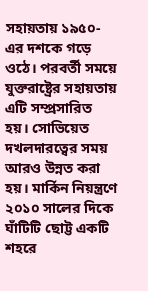সহায়তায় ১৯৫০-এর দশকে গড়ে ওঠে। পরবর্তী সময়ে যুক্তরাষ্ট্রের সহায়তায় এটি সম্প্রসারিত হয়। সোভিয়েত দখলদারত্বের সময় আরও উন্নত করা হয়। মার্কিন নিয়ন্ত্রণে ২০১০ সালের দিকে ঘাঁটিটি ছোট্ট একটি শহরে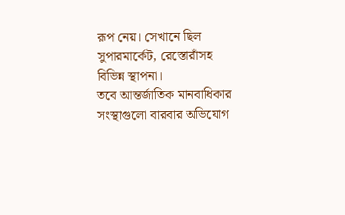রূপ নেয়। সেখানে ছিল সুপারমার্কেট, রেস্তোরাঁসহ বিভিন্ন স্থাপনা।
তবে আন্তর্জাতিক মানবাধিকার সংস্থাগুলো বারবার অভিযোগ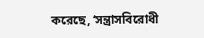করেছে, ‘সন্ত্রাসবিরোধী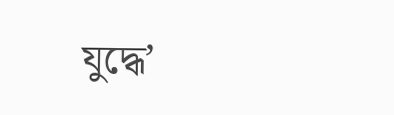যুদ্ধে’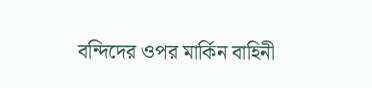বন্দিদের ওপর মার্কিন বাহিনী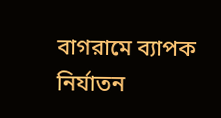বাগরামে ব্যাপক নির্যাতন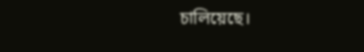চালিয়েছে।